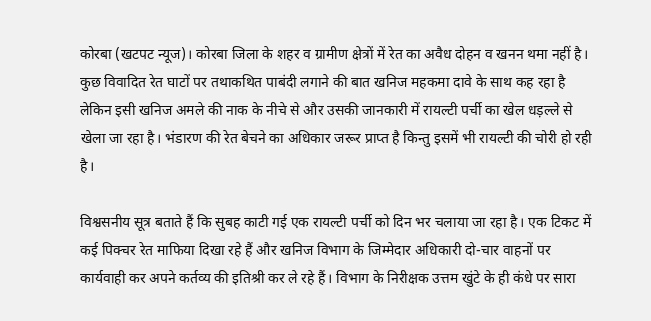कोरबा (खटपट न्यूज)। कोरबा जिला के शहर व ग्रामीण क्षेत्रों में रेत का अवैध दोहन व खनन थमा नहीं है। कुछ विवादित रेत घाटों पर तथाकथित पाबंदी लगाने की बात खनिज महकमा दावे के साथ कह रहा है लेकिन इसी खनिज अमले की नाक के नीचे से और उसकी जानकारी में रायल्टी पर्ची का खेल धड़ल्ले से खेला जा रहा है। भंडारण की रेत बेचने का अधिकार जरूर प्राप्त है किन्तु इसमें भी रायल्टी की चोरी हो रही है।

विश्वसनीय सूत्र बताते हैं कि सुबह काटी गई एक रायल्टी पर्ची को दिन भर चलाया जा रहा है। एक टिकट में कई पिक्चर रेत माफिया दिखा रहे हैं और खनिज विभाग के जिम्मेदार अधिकारी दो-चार वाहनों पर कार्यवाही कर अपने कर्तव्य की इतिश्री कर ले रहे हैं। विभाग के निरीक्षक उत्तम खुंटे के ही कंधे पर सारा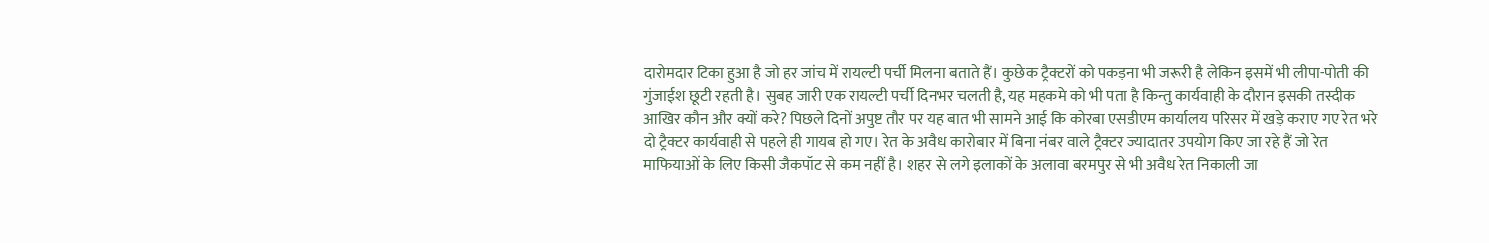दारोमदार टिका हुआ है जो हर जांच में रायल्टी पर्ची मिलना बताते हैं। कुछेक ट्रैक्टरों को पकड़ना भी जरूरी है लेकिन इसमें भी लीपा-पोती की गुंजाईश छूटी रहती है। सुबह जारी एक रायल्टी पर्ची दिनभर चलती है, यह महकमे को भी पता है किन्तु कार्यवाही के दौरान इसकी तस्दीक आखिर कौन और क्यों करे? पिछले दिनों अपुष्ट तौर पर यह बात भी सामने आई कि कोरबा एसडीएम कार्यालय परिसर में खड़े कराए गए रेत भरे दो ट्रैक्टर कार्यवाही से पहले ही गायब हो गए। रेत के अवैध कारोबार में बिना नंबर वाले ट्रैक्टर ज्यादातर उपयोग किए जा रहे हैं जो रेत माफियाओं के लिए किसी जैकपॉट से कम नहीं है। शहर से लगे इलाकों के अलावा बरमपुर से भी अवैध रेत निकाली जा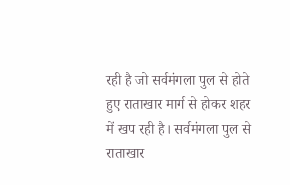रही है जो सर्वमंगला पुल से होते हुए राताखार मार्ग से होकर शहर में खप रही है। सर्वमंगला पुल से राताखार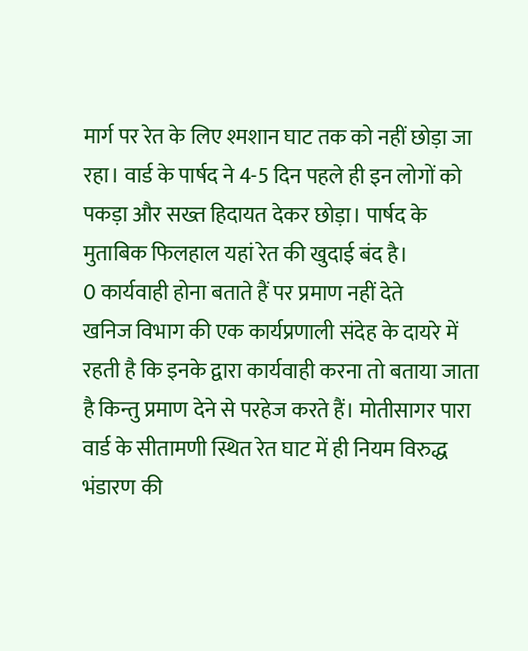मार्ग पर रेत के लिए श्मशान घाट तक को नहीं छोड़ा जा रहा। वार्ड के पार्षद ने 4-5 दिन पहले ही इन लोगों को पकड़ा और सख्त हिदायत देकर छोड़ा। पार्षद के मुताबिक फिलहाल यहां रेत की खुदाई बंद है।
0 कार्यवाही होना बताते हैं पर प्रमाण नहीं देते
खनिज विभाग की एक कार्यप्रणाली संदेह के दायरे में रहती है कि इनके द्वारा कार्यवाही करना तो बताया जाता है किन्तु प्रमाण देने से परहेज करते हैं। मोतीसागर पारा वार्ड के सीतामणी स्थित रेत घाट में ही नियम विरुद्ध भंडारण की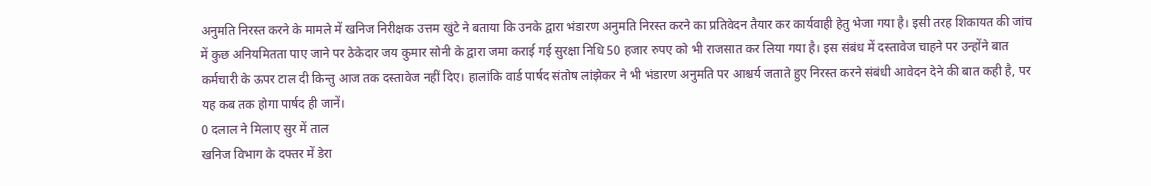अनुमति निरस्त करने के मामले में खनिज निरीक्षक उत्तम खुंटे ने बताया कि उनके द्वारा भंडारण अनुमति निरस्त करने का प्रतिवेदन तैयार कर कार्यवाही हेतु भेजा गया है। इसी तरह शिकायत की जांच में कुछ अनियमितता पाए जाने पर ठेकेदार जय कुमार सोनी के द्वारा जमा कराई गई सुरक्षा निधि 50 हजार रुपए को भी राजसात कर लिया गया है। इस संबंध में दस्तावेज चाहने पर उन्होंने बात कर्मचारी के ऊपर टाल दी किन्तु आज तक दस्तावेज नहीं दिए। हालांकि वार्ड पार्षद संतोष लांझेकर ने भी भंडारण अनुमति पर आश्चर्य जताते हुए निरस्त करने संबंधी आवेदन देने की बात कही है, पर यह कब तक होगा पार्षद ही जानें।
0 दलाल ने मिलाए सुर में ताल
खनिज विभाग के दफ्तर में डेरा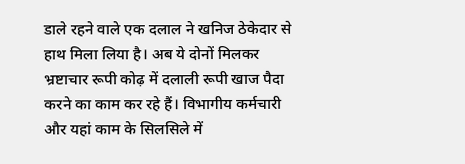डाले रहने वाले एक दलाल ने खनिज ठेकेदार से हाथ मिला लिया है। अब ये दोनों मिलकर भ्रष्टाचार रूपी कोढ़ में दलाली रूपी खाज पैदा करने का काम कर रहे हैं। विभागीय कर्मचारी और यहां काम के सिलसिले में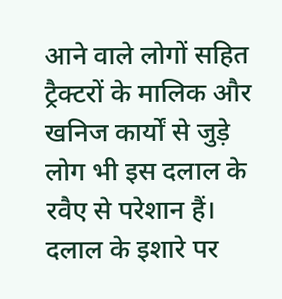आने वाले लोगों सहित ट्रैक्टरों के मालिक और खनिज कार्यों से जुड़े लोग भी इस दलाल के रवैए से परेशान हैं। दलाल के इशारे पर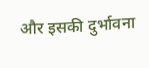और इसकी दुर्भावना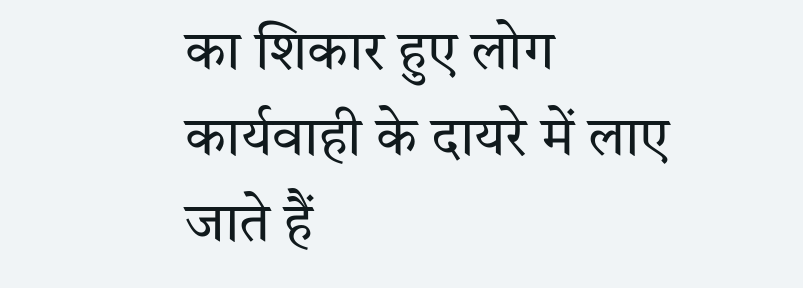का शिकार हुए लोग कार्यवाही के दायरे में लाए जाते हैं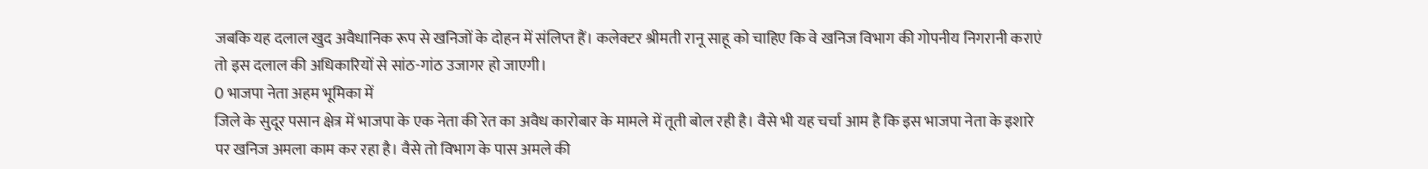जबकि यह दलाल खुद अवैधानिक रूप से खनिजों के दोहन में संलिप्त हैं। कलेक्टर श्रीमती रानू साहू को चाहिए कि वे खनिज विभाग की गोपनीय निगरानी कराएं तो इस दलाल की अधिकारियों से सांठ-गांठ उजागर हो जाएगी।
0 भाजपा नेता अहम भूमिका में
जिले के सुदूर पसान क्षेत्र में भाजपा के एक नेता की रेत का अवैध कारोबार के मामले में तूती बोल रही है। वैसे भी यह चर्चा आम है कि इस भाजपा नेता के इशारे पर खनिज अमला काम कर रहा है। वैसे तो विभाग के पास अमले की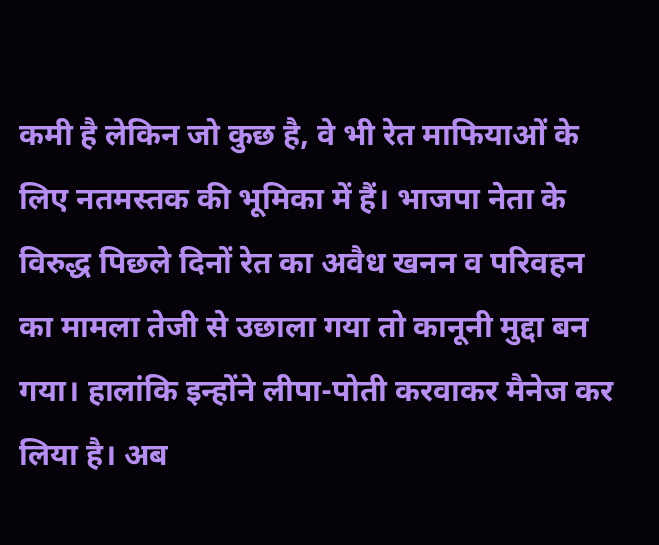कमी है लेकिन जो कुछ है, वे भी रेत माफियाओं के लिए नतमस्तक की भूमिका में हैं। भाजपा नेता के विरुद्ध पिछले दिनों रेत का अवैध खनन व परिवहन का मामला तेजी से उछाला गया तो कानूनी मुद्दा बन गया। हालांकि इन्होंने लीपा-पोती करवाकर मैनेज कर लिया है। अब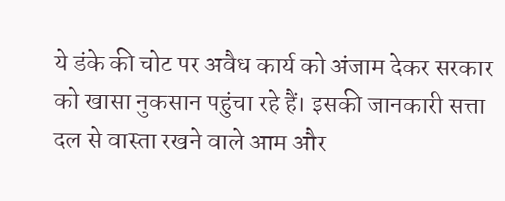ये डंके की चोट पर अवैध कार्य को अंजाम देकर सरकार को खासा नुकसान पहुंचा रहे हैं। इसकी जानकारी सत्ता दल से वास्ता रखने वाले आम और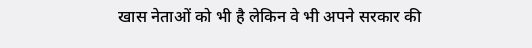खास नेताओं को भी है लेकिन वे भी अपने सरकार की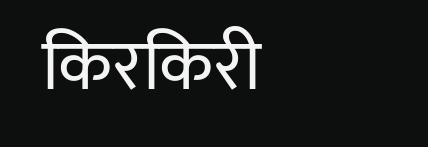किरकिरी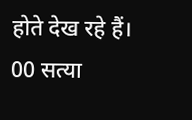होते देख रहे हैं।
00 सत्या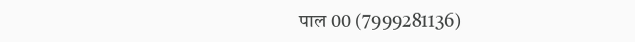पाल 00 (7999281136)